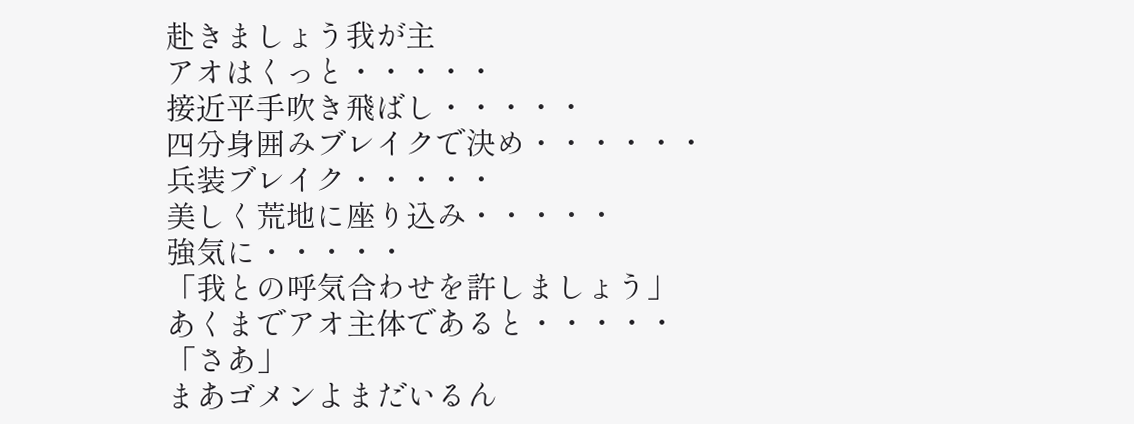赴きましょう我が主
アオはくっと・・・・・
接近平手吹き飛ばし・・・・・
四分身囲みブレイクで決め・・・・・・
兵装ブレイク・・・・・
美しく荒地に座り込み・・・・・
強気に・・・・・
「我との呼気合わせを許しましょう」
あくまでアオ主体であると・・・・・
「さあ」
まあゴメンよまだいるん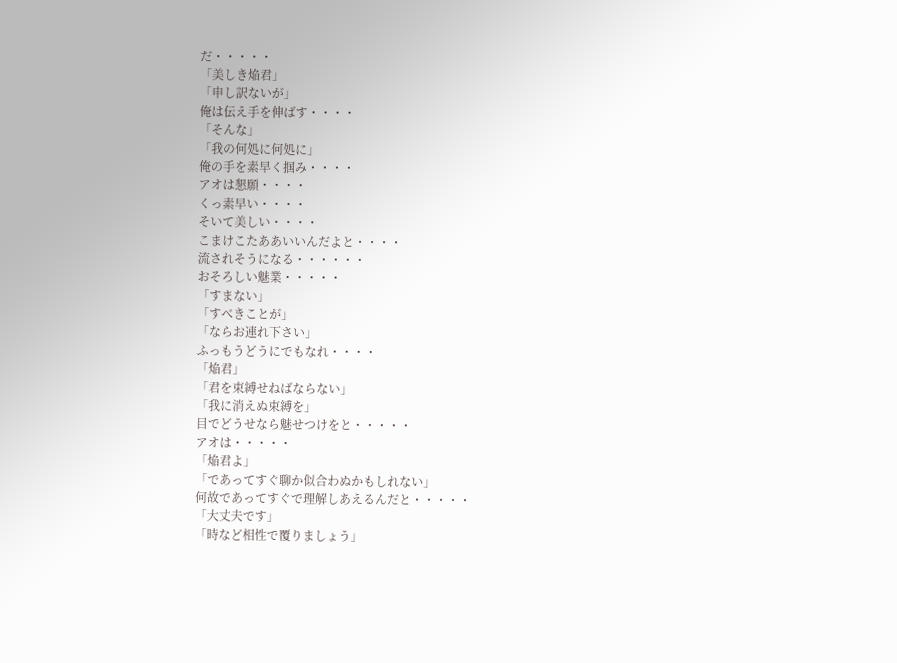だ・・・・・
「美しき焔君」
「申し訳ないが」
俺は伝え手を伸ばす・・・・
「そんな」
「我の何処に何処に」
俺の手を素早く掴み・・・・
アオは懇願・・・・
くっ素早い・・・・
そいて美しい・・・・
こまけこたああいいんだよと・・・・
流されそうになる・・・・・・
おそろしい魅業・・・・・
「すまない」
「すべきことが」
「ならお連れ下さい」
ふっもうどうにでもなれ・・・・
「焔君」
「君を束縛せねばならない」
「我に消えぬ束縛を」
目でどうせなら魅せつけをと・・・・・
アオは・・・・・
「焔君よ」
「であってすぐ聊か似合わぬかもしれない」
何故であってすぐで理解しあえるんだと・・・・・
「大丈夫です」
「時など相性で覆りましょう」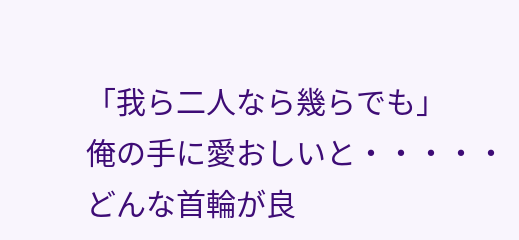「我ら二人なら幾らでも」
俺の手に愛おしいと・・・・・
どんな首輪が良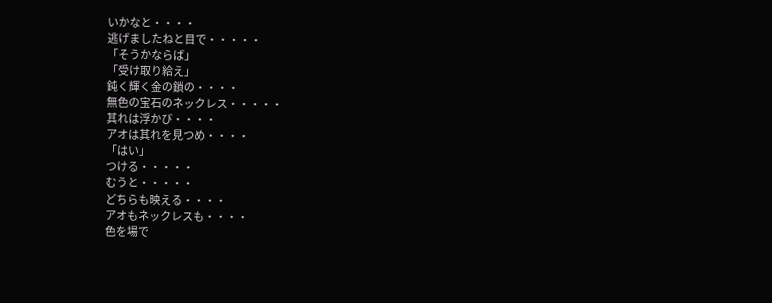いかなと・・・・
逃げましたねと目で・・・・・
「そうかならば」
「受け取り給え」
鈍く輝く金の鎖の・・・・
無色の宝石のネックレス・・・・・
其れは浮かび・・・・
アオは其れを見つめ・・・・
「はい」
つける・・・・・
むうと・・・・・
どちらも映える・・・・
アオもネックレスも・・・・
色を場で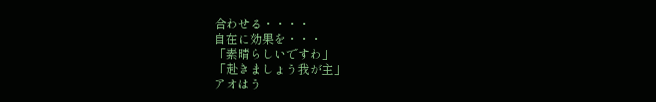合わせる・・・・
自在に効果を・・・
「素晴らしいですわ」
「赴きましょう我が主」
アオはう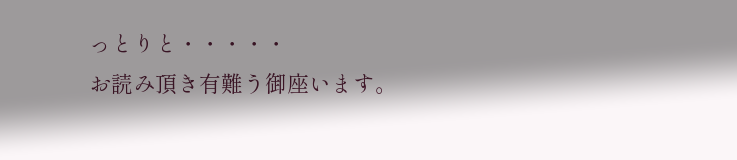っとりと・・・・・
お読み頂き有難う御座います。